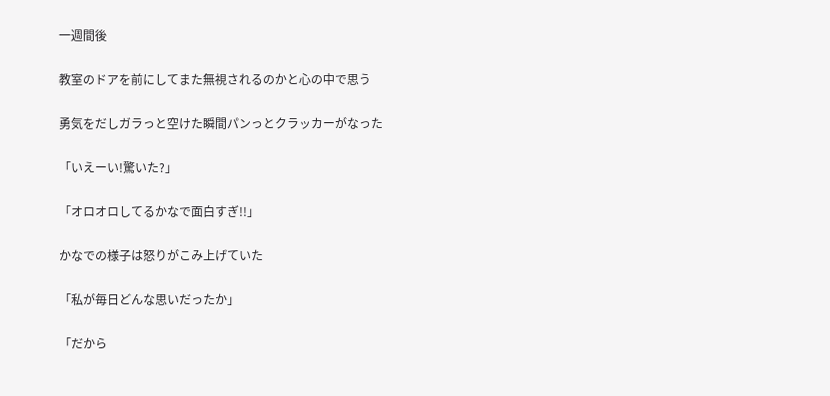一週間後

教室のドアを前にしてまた無視されるのかと心の中で思う

勇気をだしガラっと空けた瞬間パンっとクラッカーがなった

「いえーい!驚いた?」

「オロオロしてるかなで面白すぎ!!」

かなでの様子は怒りがこみ上げていた

「私が毎日どんな思いだったか」

「だから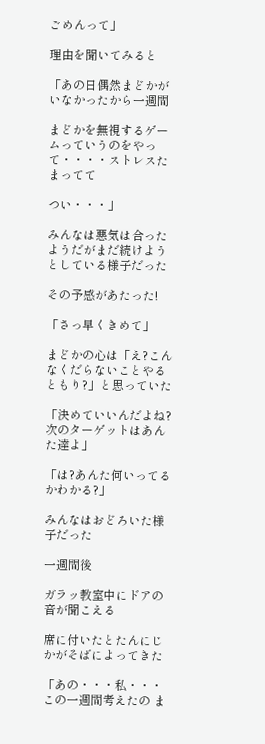ごめんって」

理由を聞いてみると

「あの日偶然まどかがいなかったから一週間

まどかを無視するゲームっていうのをやって・・・・ストレスたまってて

つい・・・」

みんなは悪気は合ったようだがまだ続けようとしている様子だった

その予感があたった!

「さっ早くきめて」

まどかの心は「え?こんなくだらないことやるともり?」と思っていた

「決めていいんだよね?次のターゲットはあんた達よ」

「は?あんた何いってるかわかる?」

みんなはおどろいた様子だった

一週間後

ガラッ教室中にドアの音が聞こえる

席に付いたとたんにじかがそばによってきた

「あの・・・私・・・この一週間考えたの ま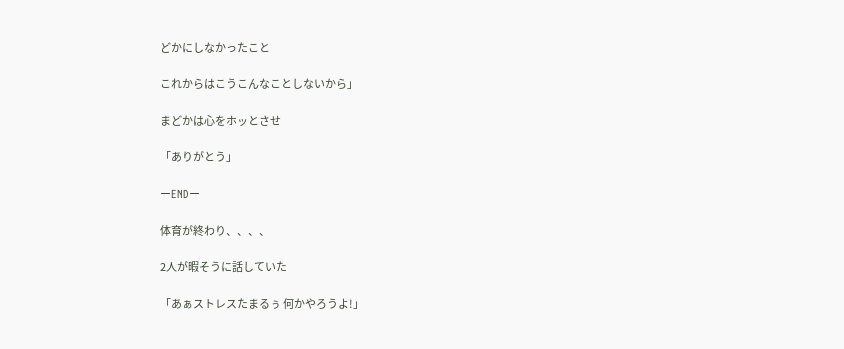どかにしなかったこと

これからはこうこんなことしないから」

まどかは心をホッとさせ

「ありがとう」

ーENDー

体育が終わり、、、、

2人が暇そうに話していた

「あぁストレスたまるぅ 何かやろうよ!」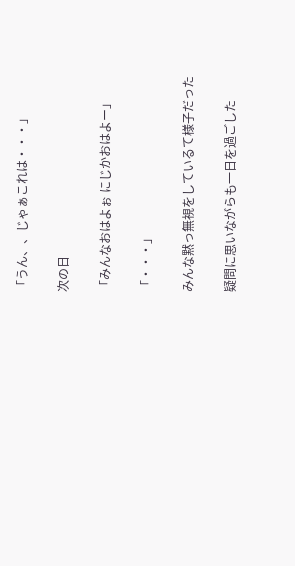「うん、、じゃぁこれは・・・」

次の日

「みんなおはよぉ にじかおはよー」

「・・・」

みんな黙っ無視をしているて様子だった

疑問に思いながらも一日を過ごした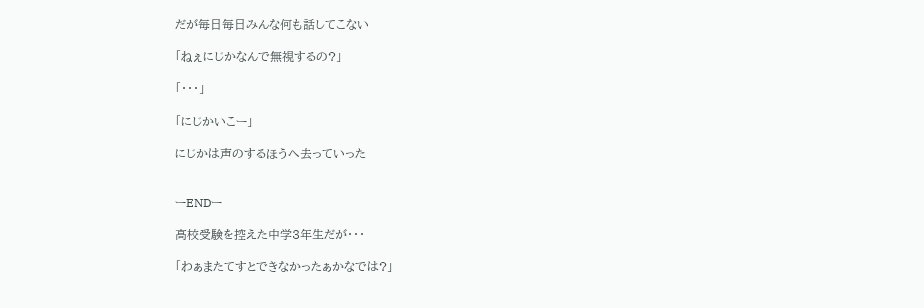だが毎日毎日みんな何も話してこない

「ねぇにじかなんで無視するの?」

「・・・」

「にじかいこー」

にじかは声のするほうへ去っていった


ーENDー

高校受験を控えた中学3年生だが・・・

「わぁまたてすとできなかったぁかなでは?」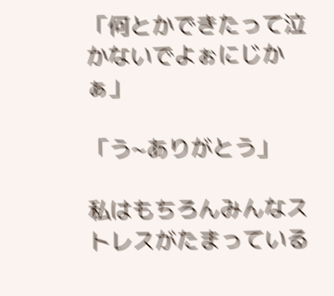「何とかできたって泣かないでよぉにじかぁ」

「う~ありがとう」

私はもちろんみんなストレスがたまっている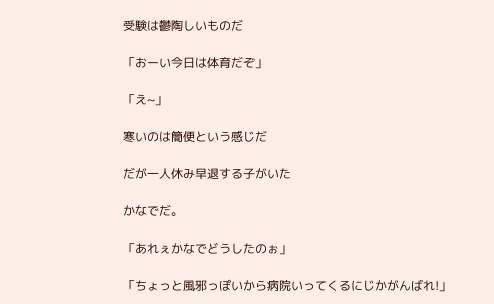受験は鬱陶しいものだ

「おーい今日は体育だぞ」

「え~」

寒いのは簡便という感じだ

だが一人休み早退する子がいた

かなでだ。

「あれぇかなでどうしたのぉ」

「ちょっと風邪っぽいから病院いってくるにじかがんばれ!」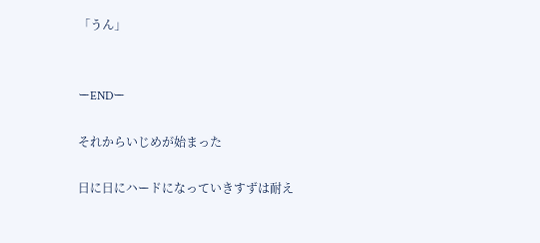「うん」


ーENDー

それからいじめが始まった

日に日にハードになっていきすずは耐え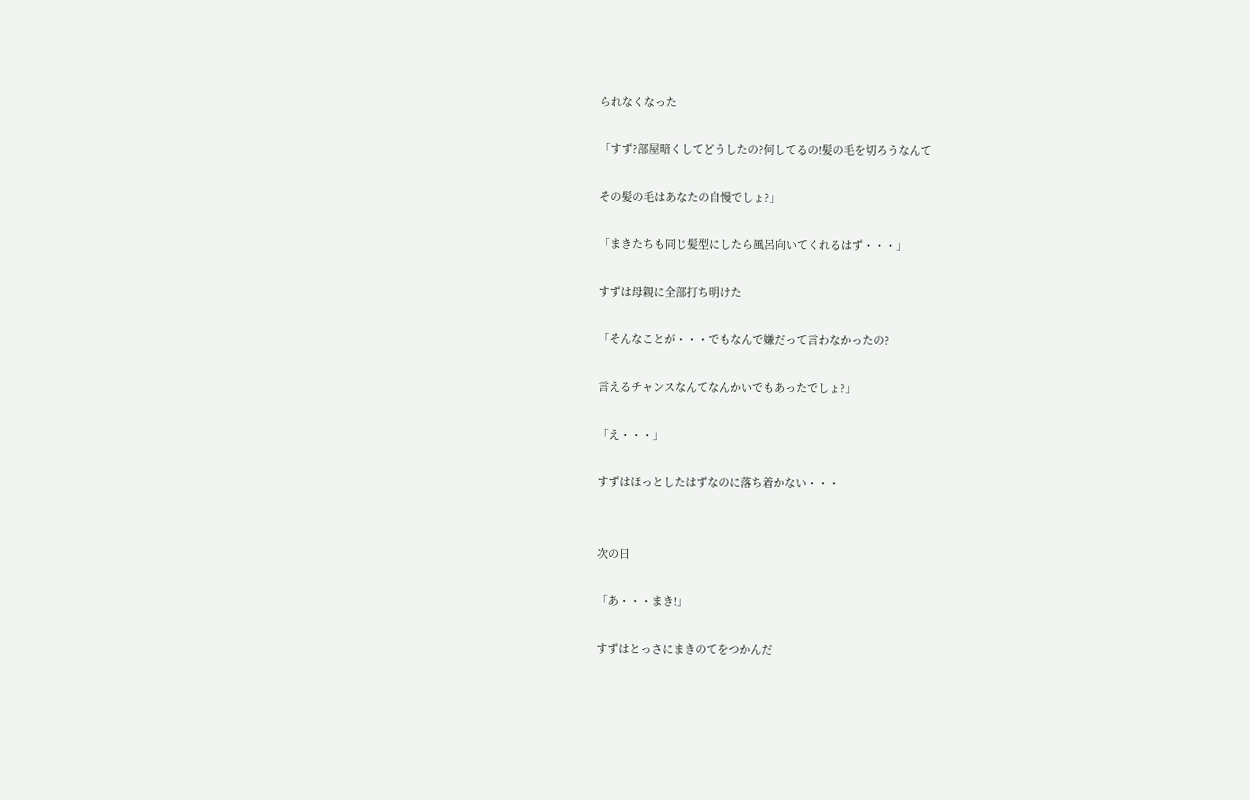られなくなった

「すず?部屋暗くしてどうしたの?何してるの!髪の毛を切ろうなんて

その髪の毛はあなたの自慢でしょ?」

「まきたちも同じ髪型にしたら風呂向いてくれるはず・・・」

すずは母親に全部打ち明けた

「そんなことが・・・でもなんで嫌だって言わなかったの?

言えるチャンスなんてなんかいでもあったでしょ?」

「え・・・」

すずはほっとしたはずなのに落ち着かない・・・


次の日

「あ・・・まき!」

すずはとっさにまきのてをつかんだ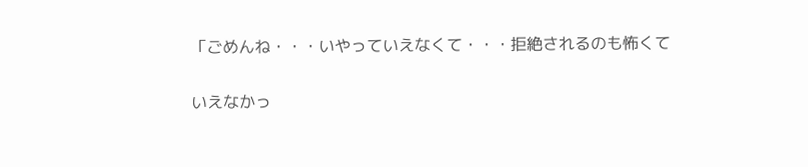「ごめんね・・・いやっていえなくて・・・拒絶されるのも怖くて

いえなかっ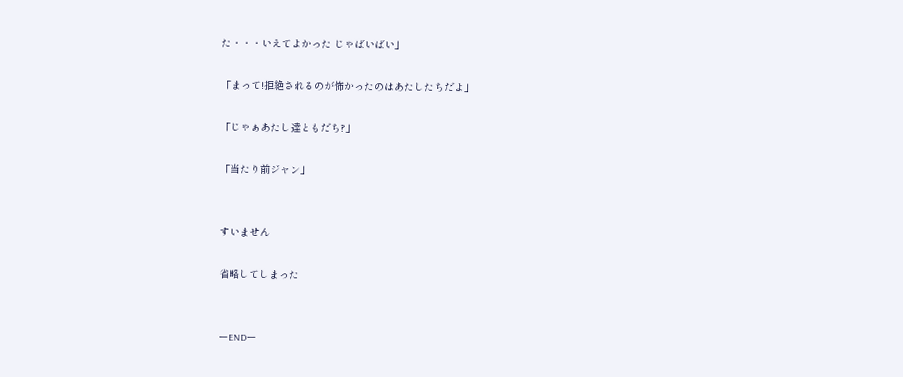た・・・いえてよかった じゃばいばい」

「まって!拒絶されるのが怖かったのはあたしたちだよ」

「じゃぁあたし達ともだち?」

「当たり前ジャン」


すいません

省略してしまった


ーENDー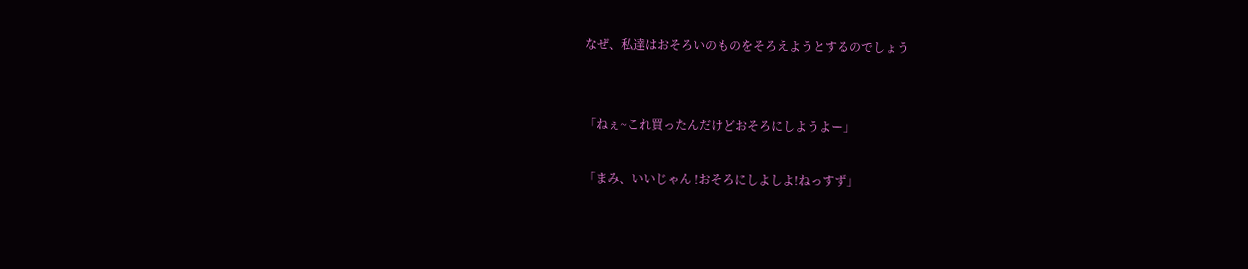なぜ、私達はおそろいのものをそろえようとするのでしょう


「ねぇ~これ買ったんだけどおそろにしようよー」

「まみ、いいじゃん !おそろにしよしよ!ねっすず」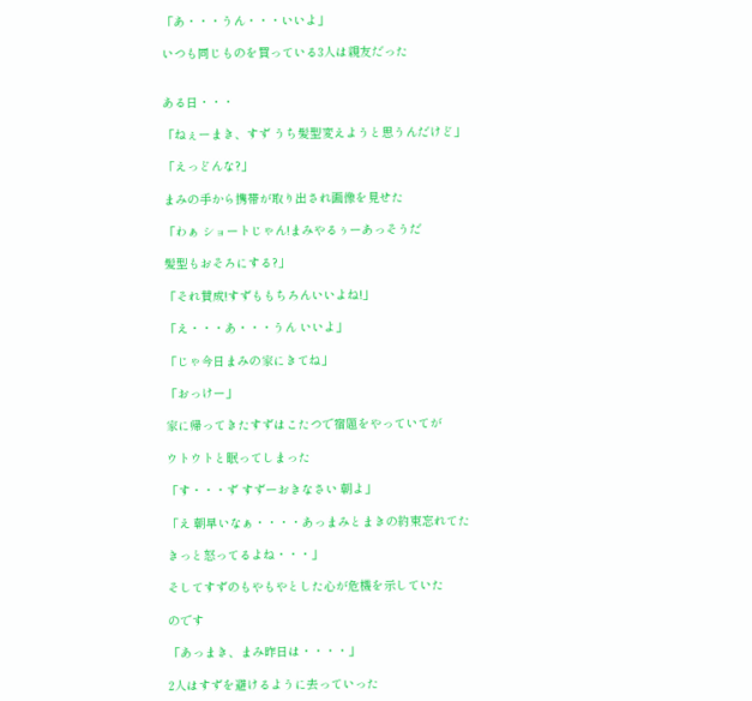「あ・・・うん・・・いいよ」

いつも同じものを買っている3人は親友だった


ある日・・・

「ねぇーまき、すず うち髪型変えようと思うんだけど」

「えっどんな?」

まみの手から携帯が取り出され画像を見せた

「わぁ ショートじゃん!まみやるぅーあっそうだ

髪型もおそろにする?」

「それ賛成!すずももちろんいいよね!」

「え・・・あ・・・うん いいよ」

「じゃ今日まみの家にきてね」

「おっけー」

家に帰ってきたすずはこたつで宿題をやっていてが

ウトウトと眠ってしまった

「す・・・ず すずーおきなさい 朝よ」

「え 朝早いなぁ・・・・あっまみとまきの約束忘れてた

きっと怒ってるよね・・・」

そしてすずのもやもやとした心が危機を示していた

のです

「あっまき、まみ昨日は・・・・」

2人はすずを避けるように去っていった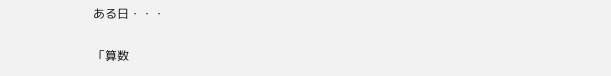ある日・・・

「算数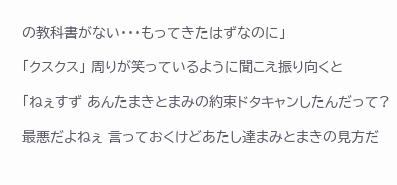の教科書がない・・・もってきたはずなのに」

「クスクス」 周りが笑っているように聞こえ振り向くと

「ねぇすず あんたまきとまみの約束ドタキャンしたんだって?

最悪だよねぇ 言っておくけどあたし達まみとまきの見方だ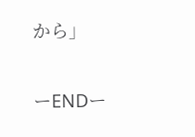から」


ーENDー